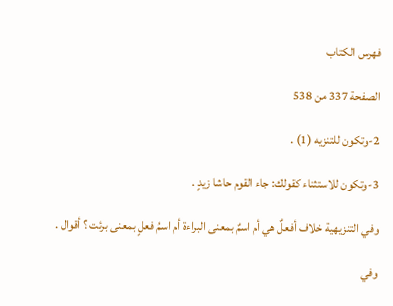فهرس الكتاب

الصفحة 337 من 538

2-وتكون للتنزيه (1) .

3-وتكون للاستثناء كقولك: جاء القوم حاشا زيدٍ .

وفي التنزيهية خلاف أفعلٌ هي أم اسمٌ بمعنى البراءة أم اسمُ فعلٍ بمعنى برئت ؟ أقوال .

وفي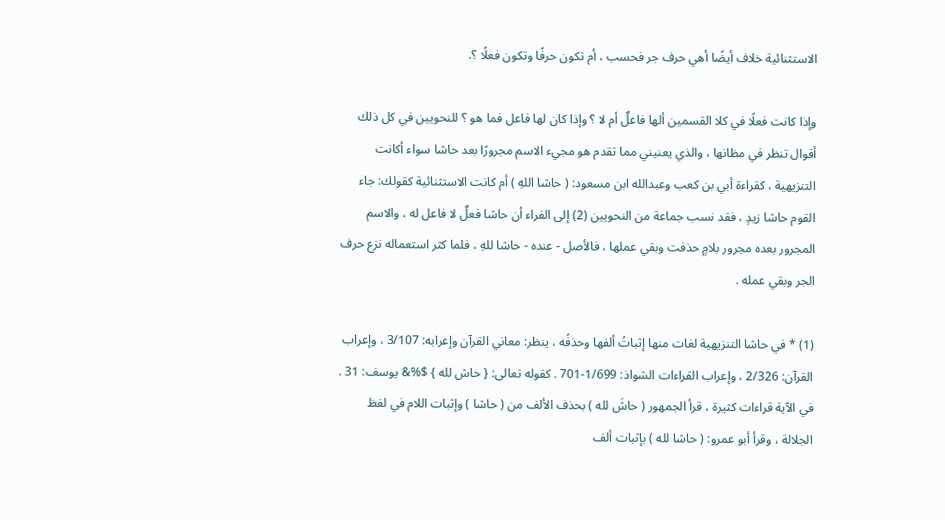الاستثنائية خلاف أيضًا أهي حرف جر فحسب ، أم تكون حرفًا وتكون فعلًا ؟.

وإذا كانت فعلًا في كلا القسمين ألها فاعلٌ أم لا ؟ وإذا كان لها فاعل فما هو ؟ للنحويين في كل ذلك أقوال تنظر في مظانها ، والذي يعنيني مما تقدم هو مجيء الاسم مجرورًا بعد حاشا سواء أكانت التنزيهية ، كقراءة أبي بن كعب وعبدالله ابن مسعود: ( حاشا اللهِ ) أم كانت الاستثنائية كقولك: جاء القوم حاشا زيدٍ ، فقد نسب جماعة من النحويين (2) إلى الفراء أن حاشا فعلٌ لا فاعل له ، والاسم المجرور بعده مجرور بلامٍ حذفت وبقي عملها ، فالأصل - عنده - حاشا للهِ ، فلما كثر استعماله نزع حرف الجر وبقي عمله .

(1) * في حاشا التنزيهية لغات منها إثباتُ ألفها وحذفُه ، ينظر: معاني القرآن وإعرابه: 3/107 ، وإعراب القرآن: 2/326 ، وإعراب القراءات الشواذ: 1/699-701 . كقوله تعالى: { حاش لله } $%& يوسف: 31 . في الآية قراءات كثيرة ، قرأ الجمهور ( حاشَ لله ) بحذف الألف من ( حاشا ) وإثبات اللام في لفظ الجلالة ، وقرأ أبو عمرو: ( حاشا لله ) بإثبات ألف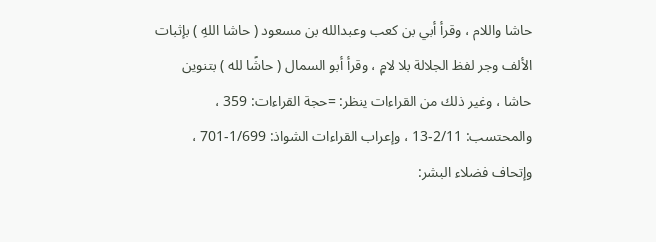حاشا واللام ، وقرأ أبي بن كعب وعبدالله بن مسعود ( حاشا اللهِ ) بإثبات الألف وجر لفظ الجلالة بلا لامٍ ، وقرأ أبو السمال ( حاشًا لله ) بتنوين حاشا ، وغير ذلك من القراءات ينظر: =حجة القراءات: 359 ، والمحتسب: 2/11-13 ، وإعراب القراءات الشواذ: 1/699-701 ، وإتحاف فضلاء البشر: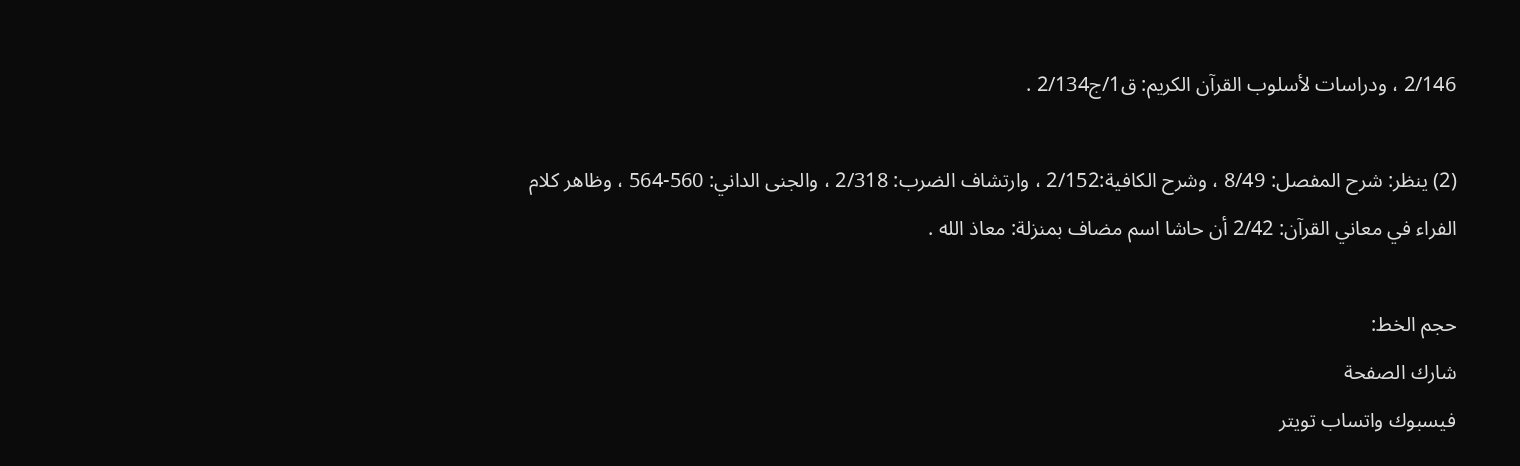2/146 ، ودراسات لأسلوب القرآن الكريم: ق1/ج2/134 .

(2) ينظر: شرح المفصل: 8/49 ، وشرح الكافية:2/152 ، وارتشاف الضرب: 2/318 ، والجنى الداني: 560-564 ، وظاهر كلام الفراء في معاني القرآن: 2/42 أن حاشا اسم مضاف بمنزلة: معاذ الله .

حجم الخط:
شارك الصفحة
فيسبوك واتساب تويتر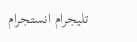تليجرام انستجرام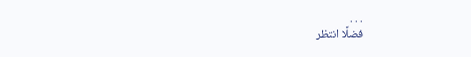. . .
فضلًا انتظر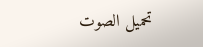تحميل الصوت